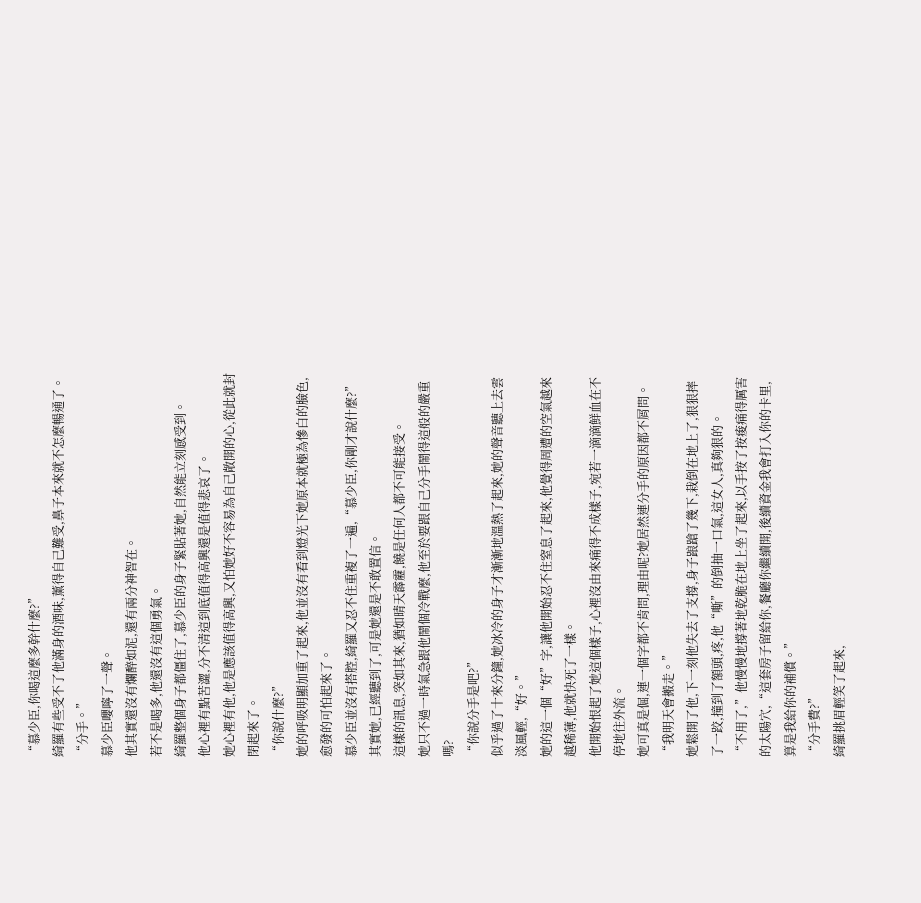“慕少臣,你喝這麼多幹什麼?”
綺羅有些受不了他滿身的酒味,薰得自己難受,鼻子本來就不怎麼暢通了。
“分手。”
慕少臣嚶嚀了一聲。
他其實還沒有爛醉如泥,還有兩分神智在。
若不是喝多,他還沒有這個勇氣。
綺羅整個身子都僵住了,慕少臣的身子緊貼著她,自然能立刻感受到。
他心裡有點苦澀,分不清這到底值得高興還是值得悲哀了。
她心裡有他,他是應該值得高興,又怕她好不容易為自己敞開的心,從此就封閉起來了。
“你說什麼?”
她的呼吸明顯加重了起來,他並沒有看到燈光下她原本就極為慘白的臉色,愈發的可怕起來了。
慕少臣並沒有搭腔,綺羅又忍不住重複了一遍,“慕少臣,你剛才說什麼?”
其實她,已經聽到了,可是她還是不敢置信。
這樣的訊息,突如其來,猶如晴天霹靂,饒是任何人都不可能接受。
她只不過一時氣急跟他鬧個冷戰麼,他至於要跟自己分手鬧得這般的嚴重嗎?
“你說分手是吧?”
似乎過了十來分鐘,她冰冷的身子才漸漸地溫熱了起來,她的聲音聽上去雲淡風輕,“好。”
她的這一個“好”字,讓他開始忍不住窒息了起來,他覺得周遭的空氣越來越稀薄,他就快死了一樣。
他開始恨起了她這個樣子,心裡沒由來痛得不成樣子,宛若一滴滴鮮血在不停地往外流。
她可真是倔,連一個字都不肯問,理由呢?她居然連分手的原因都不屑問。
“我明天會搬走。”
她鬆開了他,下一刻他失去了支撐,身子踉蹌了幾下,栽倒在地上了,狠狠摔了一跤,撞到了額頭,疼,他“嘶”的倒抽一口氣,這女人,真夠狠的。
“不用了,”他慢慢地撐著地乾脆在地上坐了起來,以手按了按痠痛得厲害的太陽穴,“這套房子留給你,餐廳你繼續開,後續資金我會打入你的卡里,算是我給你的補償。”
“分手費?”
綺羅挑眉輕笑了起來,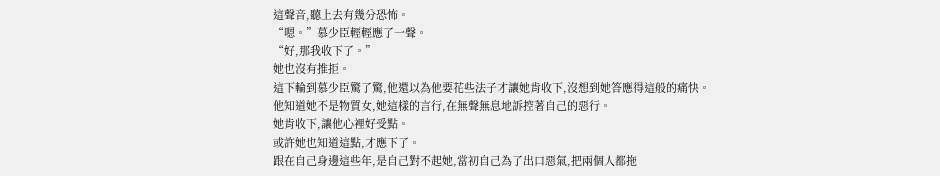這聲音,聽上去有幾分恐怖。
“嗯。”慕少臣輕輕應了一聲。
“好,那我收下了。”
她也沒有推拒。
這下輪到慕少臣驚了驚,他還以為他要花些法子才讓她肯收下,沒想到她答應得這般的痛快。
他知道她不是物質女,她這樣的言行,在無聲無息地訴控著自己的惡行。
她肯收下,讓他心裡好受點。
或許她也知道這點,才應下了。
跟在自己身邊這些年,是自己對不起她,當初自己為了出口惡氣,把兩個人都拖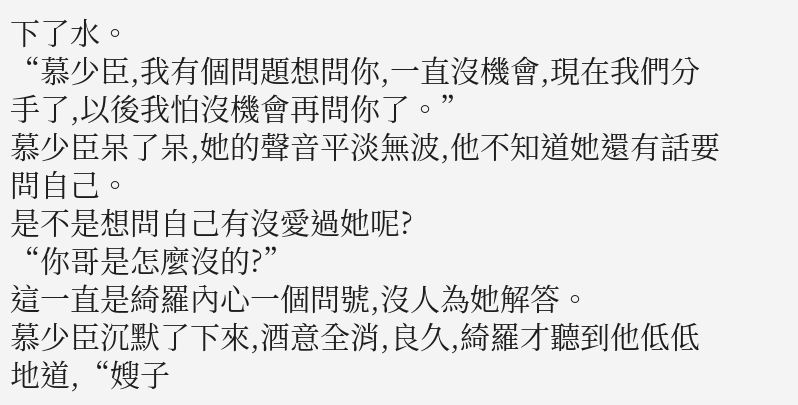下了水。
“慕少臣,我有個問題想問你,一直沒機會,現在我們分手了,以後我怕沒機會再問你了。”
慕少臣呆了呆,她的聲音平淡無波,他不知道她還有話要問自己。
是不是想問自己有沒愛過她呢?
“你哥是怎麼沒的?”
這一直是綺羅內心一個問號,沒人為她解答。
慕少臣沉默了下來,酒意全消,良久,綺羅才聽到他低低地道,“嫂子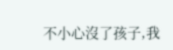不小心沒了孩子,我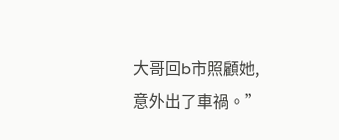大哥回b市照顧她,意外出了車禍。”